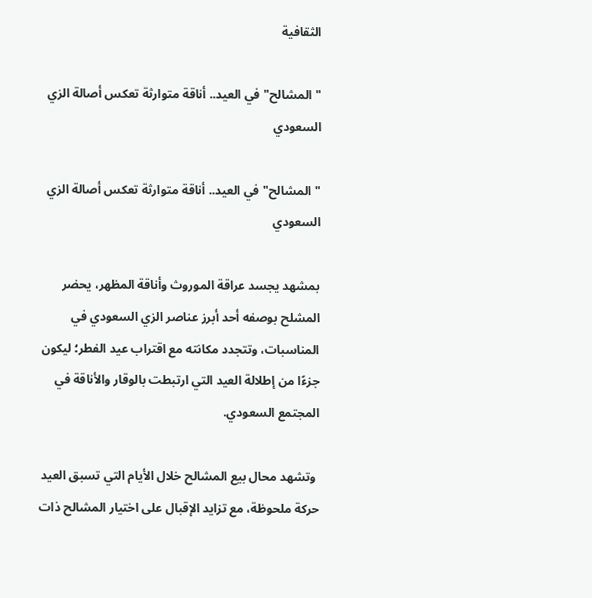الثقافية

"المشالح" في العيد.. أناقة متوارثة تعكس أصالة الزي السعودي

"المشالح" في العيد.. أناقة متوارثة تعكس أصالة الزي السعودي

بمشهد يجسد عراقة الموروث وأناقة المظهر، يحضر المشلح بوصفه أحد أبرز عناصر الزي السعودي في المناسبات، وتتجدد مكانته مع اقتراب عيد الفطر؛ ليكون جزءًا من إطلالة العيد التي ارتبطت بالوقار والأناقة في المجتمع السعودي.

 وتشهد محال بيع المشالح خلال الأيام التي تسبق العيد حركة ملحوظة، مع تزايد الإقبال على اختيار المشالح ذات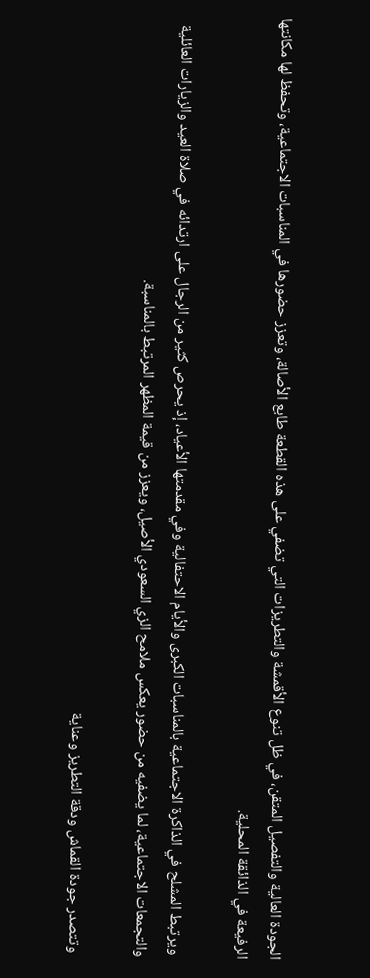الجودة العالية والتفصيل المتقن، في ظل تنوع الأقمشة والتطريزات التي تضفي على هذه القطعة طابع الأصالة، وتعزز حضورها في المناسبات الاجتماعية، وتحفظ لها مكانتها الرفيعة في الذائقة المحلية.

 ويرتبط المشلح في الذاكرة الاجتماعية بالمناسبات الكبرى والأيام الاحتفالية وفي مقدمتها الأعياد، إذ يحرص كثير من الرجال على ارتدائه في صلاة العيد والزيارات العائلية والتجمعات الاجتماعية، لما يضفيه من حضور يعكس ملامح الزي السعودي الأصيل، ويعزز من قيمة المظهر المرتبط بالمناسبة.

 وتتصدر جودة القماش ودقة التطريز وعناية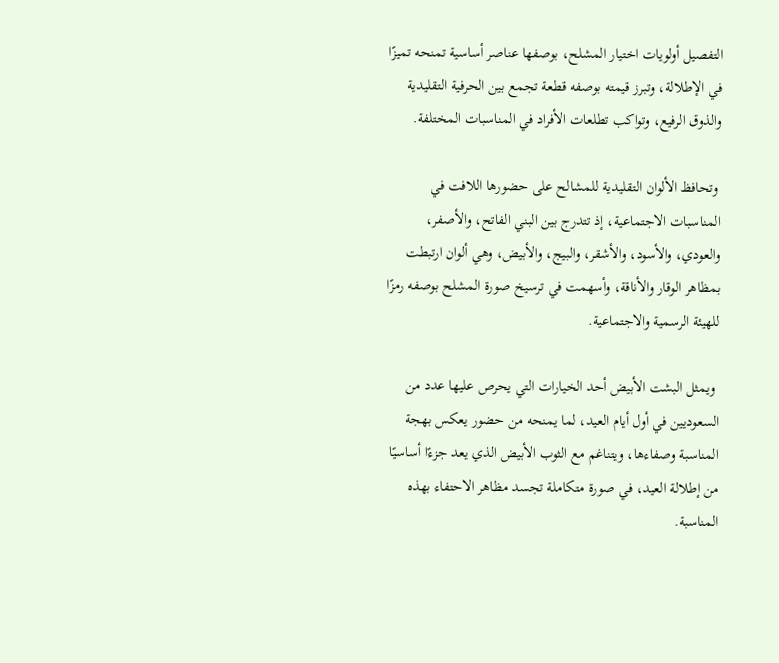التفصيل أولويات اختيار المشلح، بوصفها عناصر أساسية تمنحه تميزًا في الإطلالة، وتبرز قيمته بوصفه قطعة تجمع بين الحرفية التقليدية والذوق الرفيع، وتواكب تطلعات الأفراد في المناسبات المختلفة.

 وتحافظ الألوان التقليدية للمشالح على حضورها اللافت في المناسبات الاجتماعية، إذ تتدرج بين البني الفاتح، والأصفر، والعودي، والأسود، والأشقر، والبيج، والأبيض، وهي ألوان ارتبطت بمظاهر الوقار والأناقة، وأسهمت في ترسيخ صورة المشلح بوصفه رمزًا للهيئة الرسمية والاجتماعية.

 ويمثل البشت الأبيض أحد الخيارات التي يحرص عليها عدد من السعوديين في أول أيام العيد، لما يمنحه من حضور يعكس بهجة المناسبة وصفاءها، ويتناغم مع الثوب الأبيض الذي يعد جزءًا أساسيًا من إطلالة العيد، في صورة متكاملة تجسد مظاهر الاحتفاء بهذه المناسبة.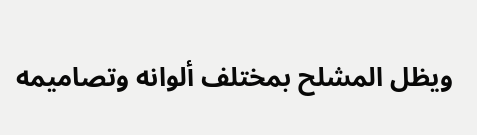ويظل المشلح بمختلف ألوانه وتصاميمه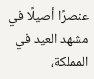عنصرًا أصيلًا في مشهد العيد في المملكة،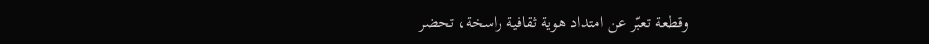وقطعة تعبّر عن امتداد هوية ثقافية راسخة، تحضر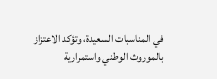في المناسبات السعيدة، وتؤكد الاعتزاز بالموروث الوطني واستمرارية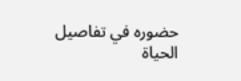حضوره في تفاصيل الحياة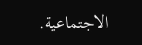الاجتماعية.